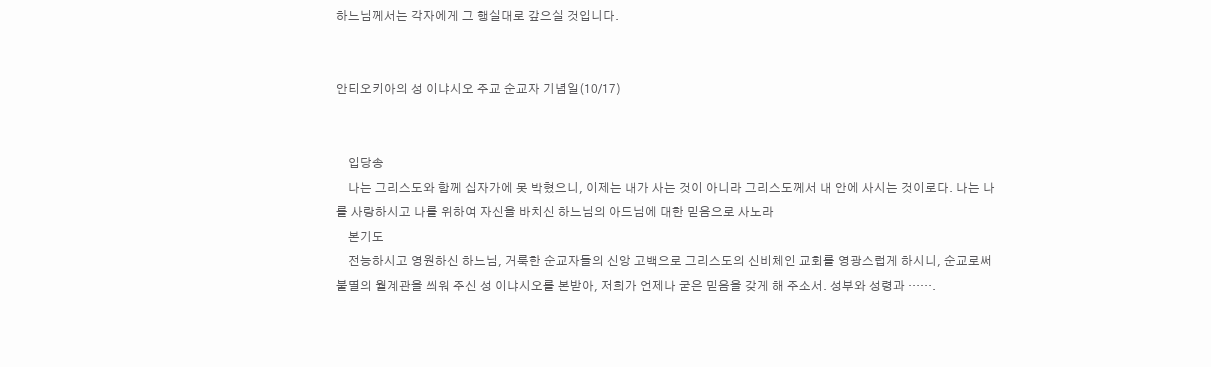하느님께서는 각자에게 그 행실대로 갚으실 것입니다.


안티오키아의 성 이냐시오 주교 순교자 기념일(10/17)


    입당송
    나는 그리스도와 함께 십자가에 못 박혔으니, 이제는 내가 사는 것이 아니라 그리스도께서 내 안에 사시는 것이로다. 나는 나를 사랑하시고 나를 위하여 자신을 바치신 하느님의 아드님에 대한 믿음으로 사노라
    본기도
    전능하시고 영원하신 하느님, 거룩한 순교자들의 신앙 고백으로 그리스도의 신비체인 교회를 영광스럽게 하시니, 순교로써 불멸의 월계관을 씌워 주신 성 이냐시오를 본받아, 저희가 언제나 굳은 믿음을 갖게 해 주소서. 성부와 성령과 …….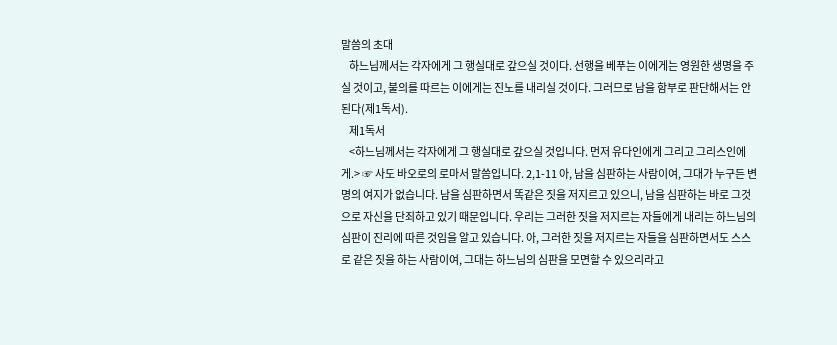말씀의 초대
    하느님께서는 각자에게 그 행실대로 갚으실 것이다. 선행을 베푸는 이에게는 영원한 생명을 주실 것이고, 불의를 따르는 이에게는 진노를 내리실 것이다. 그러므로 남을 함부로 판단해서는 안 된다(제1독서).
    제1독서
    <하느님께서는 각자에게 그 행실대로 갚으실 것입니다. 먼저 유다인에게 그리고 그리스인에게.> ☞ 사도 바오로의 로마서 말씀입니다. 2,1-11 아, 남을 심판하는 사람이여, 그대가 누구든 변명의 여지가 없습니다. 남을 심판하면서 똑같은 짓을 저지르고 있으니, 남을 심판하는 바로 그것으로 자신을 단죄하고 있기 때문입니다. 우리는 그러한 짓을 저지르는 자들에게 내리는 하느님의 심판이 진리에 따른 것임을 알고 있습니다. 아, 그러한 짓을 저지르는 자들을 심판하면서도 스스로 같은 짓을 하는 사람이여, 그대는 하느님의 심판을 모면할 수 있으리라고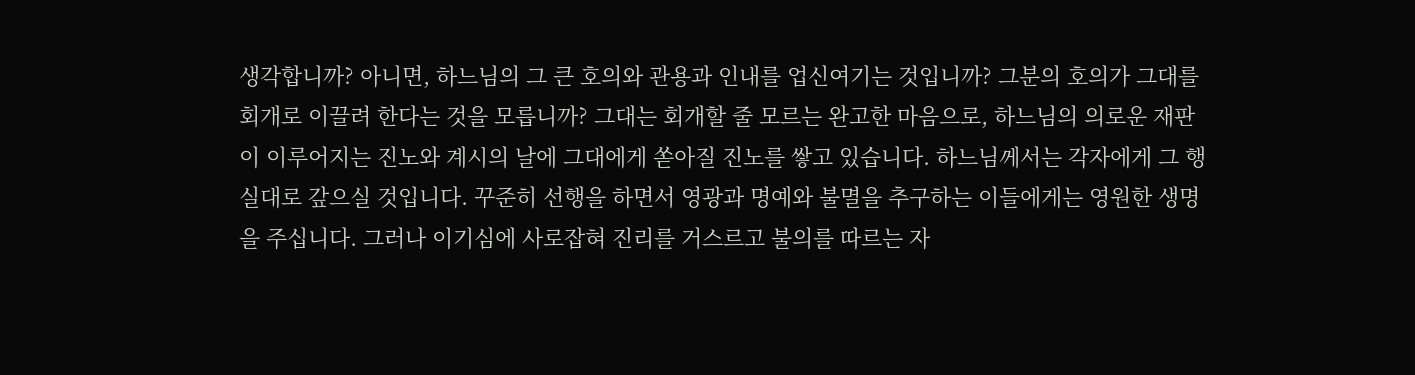생각합니까? 아니면, 하느님의 그 큰 호의와 관용과 인내를 업신여기는 것입니까? 그분의 호의가 그대를 회개로 이끌려 한다는 것을 모릅니까? 그대는 회개할 줄 모르는 완고한 마음으로, 하느님의 의로운 재판이 이루어지는 진노와 계시의 날에 그대에게 쏟아질 진노를 쌓고 있습니다. 하느님께서는 각자에게 그 행실대로 갚으실 것입니다. 꾸준히 선행을 하면서 영광과 명예와 불멸을 추구하는 이들에게는 영원한 생명을 주십니다. 그러나 이기심에 사로잡혀 진리를 거스르고 불의를 따르는 자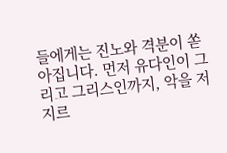들에게는 진노와 격분이 쏟아집니다. 먼저 유다인이 그리고 그리스인까지, 악을 저지르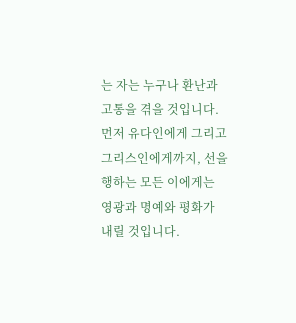는 자는 누구나 환난과 고통을 겪을 것입니다. 먼저 유다인에게 그리고 그리스인에게까지, 선을 행하는 모든 이에게는 영광과 명예와 평화가 내릴 것입니다.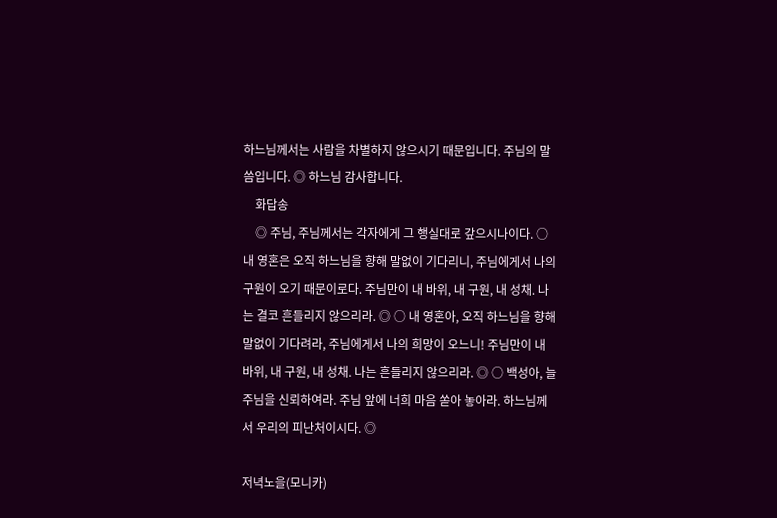하느님께서는 사람을 차별하지 않으시기 때문입니다. 주님의 말씀입니다. ◎ 하느님 감사합니다.
    화답송
    ◎ 주님, 주님께서는 각자에게 그 행실대로 갚으시나이다. ○ 내 영혼은 오직 하느님을 향해 말없이 기다리니, 주님에게서 나의 구원이 오기 때문이로다. 주님만이 내 바위, 내 구원, 내 성채. 나는 결코 흔들리지 않으리라. ◎ ○ 내 영혼아, 오직 하느님을 향해 말없이 기다려라, 주님에게서 나의 희망이 오느니! 주님만이 내 바위, 내 구원, 내 성채. 나는 흔들리지 않으리라. ◎ ○ 백성아, 늘 주님을 신뢰하여라. 주님 앞에 너희 마음 쏟아 놓아라. 하느님께서 우리의 피난처이시다. ◎

저녁노을(모니카)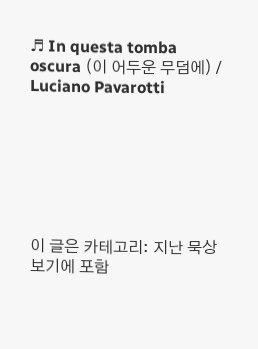♬ In questa tomba oscura (이 어두운 무덤에) / Luciano Pavarotti







이 글은 카테고리: 지난 묵상 보기에 포함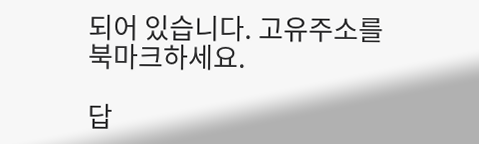되어 있습니다. 고유주소를 북마크하세요.

답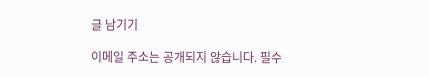글 남기기

이메일 주소는 공개되지 않습니다. 필수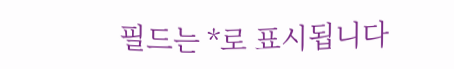필드는 *로 표시됩니다